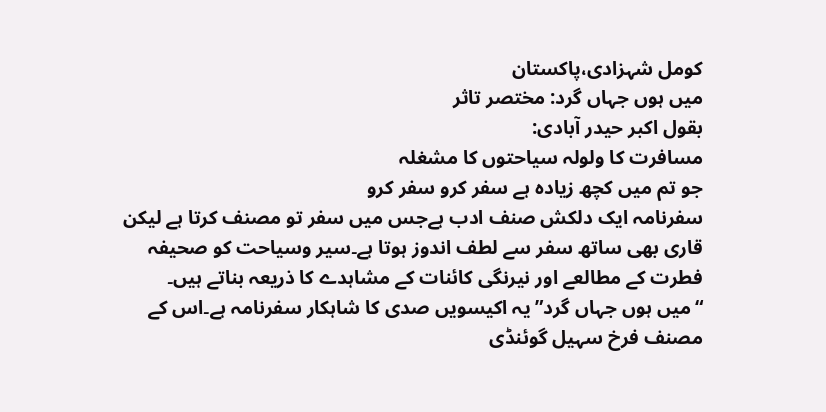کومل شہزادی،پاکستان
میں ہوں جہاں گرد: مختصر تاثر
بقول اکبر حیدر آبادی:
مسافرت کا ولولہ سیاحتوں کا مشغلہ
جو تم میں کچھ زیادہ ہے سفر کرو سفر کرو
سفرنامہ ایک دلکش صنف ادب ہےجس میں سفر تو مصنف کرتا ہے لیکن قاری بھی ساتھ سفر سے لطف اندوز ہوتا ہے۔سیر وسیاحت کو صحیفہ فطرت کے مطالعے اور نیرنگی کائنات کے مشاہدے کا ذریعہ بناتے ہیں۔
“میں ہوں جہاں گرد” یہ اکیسویں صدی کا شاہکار سفرنامہ ہے۔اس کے مصنف فرخ سہیل گوئنڈی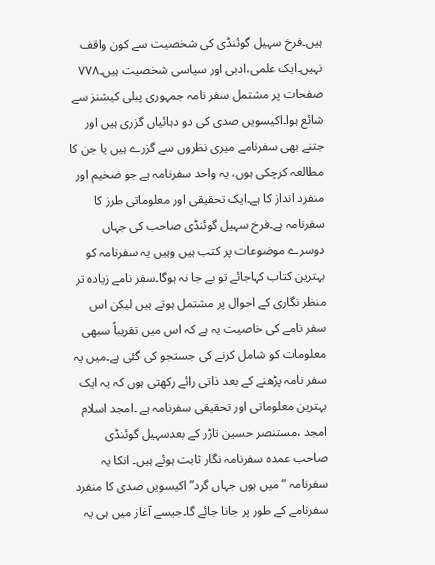ہیں۔فرخ سہیل گوئنڈی کی شخصیت سے کون واقف نہیں۔ایک علمی،ادبی اور سیاسی شخصیت ہیں۔٧٧٨ صفحات پر مشتمل سفر نامہ جمہوری پبلی کیشنز سے شائع ہوا۔اکیسویں صدی کی دو دہائیاں گزری ہیں اور جتنے بھی سفرنامے میری نظروں سے گزرے ہیں یا جن کا مطالعہ کرچکی ہوں، یہ واحد سفرنامہ ہے جو ضخیم اور منفرد انداز کا ہے۔ایک تحقیقی اور معلوماتی طرز کا سفرنامہ ہے۔فرخ سہیل گوئنڈی صاحب کی جہاں دوسرے موضوعات پر کتب ہیں وہیں یہ سفرنامہ کو بہترین کتاب کہاجائے تو بے جا نہ ہوگا۔سفر نامے زیادہ تر منظر نگاری کے احوال پر مشتمل ہوتے ہیں لیکن اس سفر نامے کی خاصیت یہ ہے کہ اس میں تقریباً سبھی معلومات کو شامل کرنے کی جستجو کی گئی ہے۔میں یہ سفر نامہ پڑھنے کے بعد ذاتی رائے رکھتی ہوں کہ یہ ایک بہترین معلوماتی اور تحقیقی سفرنامہ ہے ۔امجد اسلام امجد ،مستنصر حسین تاڑر کے بعدسہیل گوئنڈی صاحب عمدہ سفرنامہ نگار ثابت ہوئے ہیں۔ انکا یہ سفرنامہ ” میں ہوں جہاں گرد” اکیسویں صدی کا منفرد سفرنامے کے طور پر جانا جائے گا۔جیسے آغاز میں ہی یہ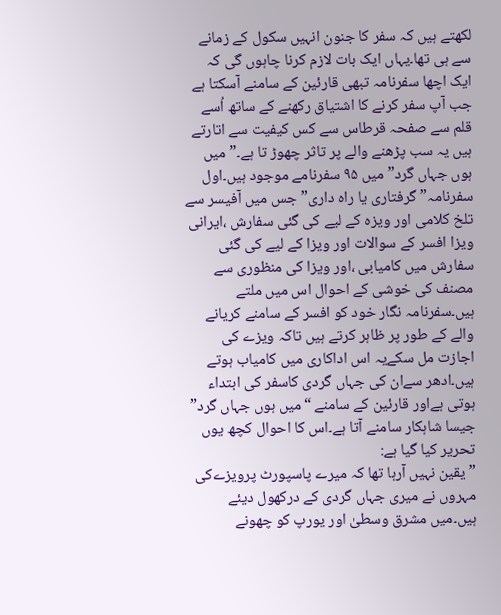لکھتے ہیں کہ سفر کا جنون انہیں سکول کے زمانے سے ہی تھا۔یہاں ایک بات لازم کرنا چاہوں گی کہ ایک اچھا سفرنامہ تبھی قارئین کے سامنے آسکتا ہے جب آپ سفر کرنے کا اشتیاق رکھنے کے ساتھ اُسے قلم سے صفحہ قرطاس سے کس کیفیت سے اتارتے ہیں یہ سب پڑھنے والے پر تاثر چھوڑ تا ہے۔”میں ہوں جہاں گرد” میں ٩۵ سفرنامے موجود ہیں۔اول سفرنامہ” گرفتاری یا راہ داری” جس میں آفیسر سے تلخ کلامی اور ویزہ کے لیے کی گئی سفارش ،ایرانی ویزا افسر کے سوالات اور ویزا کے لیے کی گئی سفارش میں کامیابی ،اور ویزا کی منظوری سے مصنف کی خوشی کے احوال اس میں ملتے ہیں۔سفرنامہ نگار خود کو افسر کے سامنے کریانے والے کے طور پر ظاہر کرتے ہیں تاکہ ویزے کی اجازت مل سکےیہ اس اداکاری میں کامیاب ہوتے ہیں۔ادھر سےان کی جہاں گردی کاسفر کی ابتداء ہوتی ہےاور قارئین کے سامنے “میں ہوں جہاں گرد” جیسا شاہکار سامنے آتا ہے۔اس کا احوال کچھ یوں تحریر کیا گیا ہے:
” یقین نہیں آرہا تھا کہ میرے پاسپورٹ پرویزےکی مہروں نے میری جہاں گردی کے درکھول دیئے ہیں۔میں مشرق وسطیٰ اور یورپ کو چھونے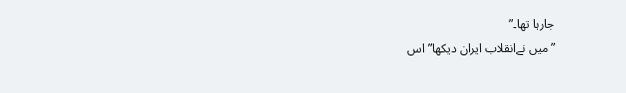جارہا تھا۔”
” میں نےانقلاب ایران دیکھا” اس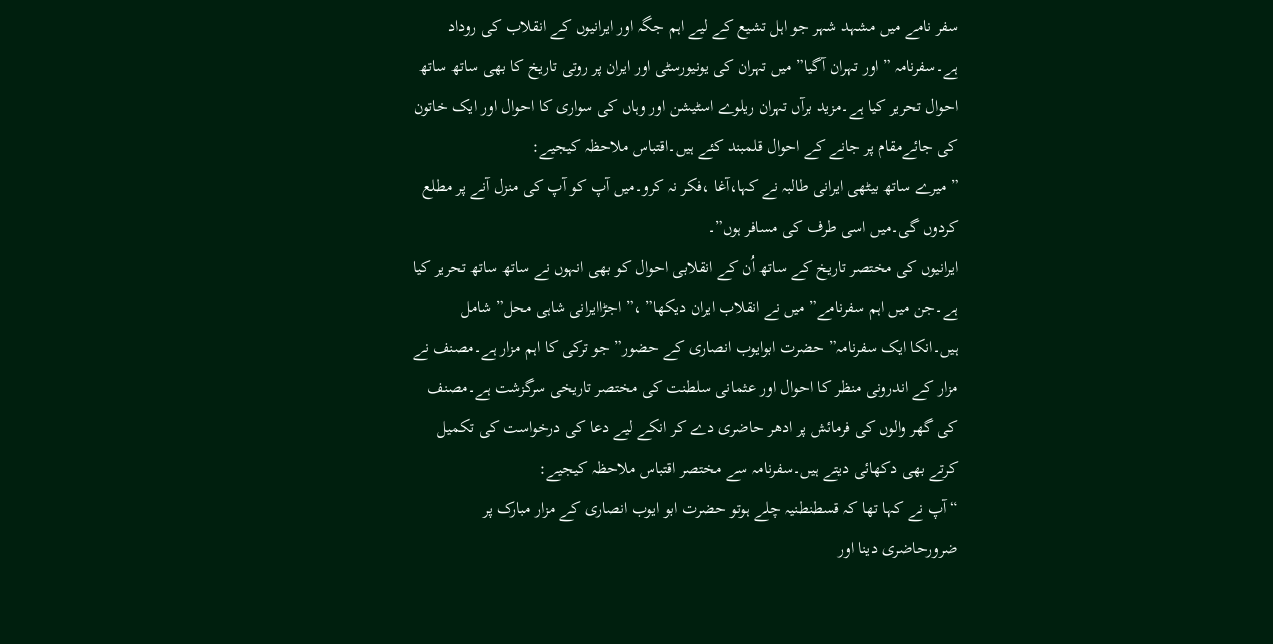سفر نامے میں مشہد شہر جو اہل تشیع کے لیے اہم جگہ اور ایرانیوں کے انقلاب کی روداد ہے۔سفرنامہ ” اور تہران آگیا” میں تہران کی یونیورسٹی اور ایران پر روتی تاریخ کا بھی ساتھ ساتھ احوال تحریر کیا ہے۔مزید برآں تہران ریلوے اسٹیشن اور وہاں کی سواری کا احوال اور ایک خاتون کی جائےمقام پر جانے کے احوال قلمبند کئے ہیں۔اقتباس ملاحظہ کیجیے:
” میرے ساتھ بیٹھی ایرانی طالبہ نے کہا،آغا ،فکر نہ کرو۔میں آپ کو آپ کی منزل آنے پر مطلع کردوں گی۔میں اسی طرف کی مسافر ہوں”۔
ایرانیوں کی مختصر تاریخ کے ساتھ اُن کے انقلابی احوال کو بھی انہوں نے ساتھ ساتھ تحریر کیا ہے۔جن میں اہم سفرنامے” میں نے انقلاب ایران دیکھا” ،” اجڑاایرانی شاہی محل” شامل ہیں۔انکا ایک سفرنامہ” حضرت ابوایوب انصاری کے حضور” جو ترکی کا اہم مزار ہے۔مصنف نے مزار کے اندرونی منظر کا احوال اور عثمانی سلطنت کی مختصر تاریخی سرگزشت ہے۔مصنف کی گھر والوں کی فرمائش پر ادھر حاضری دے کر انکے لیے دعا کی درخواست کی تکمیل کرتے بھی دکھائی دیتے ہیں۔سفرنامہ سے مختصر اقتباس ملاحظہ کیجیے:
“آپ نے کہا تھا کہ قسطنطنیہ چلے ہوتو حضرت ابو ایوب انصاری کے مزار مبارک پر ضرورحاضری دینا اور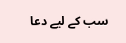سب کے لیے دعا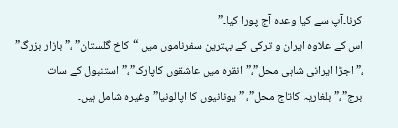کرنا۔آپ سے کیا وعدہ آج پورا کیا۔”
اس کے علاوہ ایران و ترکی کے بہترین سفرناموں میں “کاخ گلستان” ،” بازار بزرگ” ،”اجڑا ایرانی شاہی محل”،”انقرہ میں عاشقوں کاپارک”،”استنبول کے سات برج”،”بلغاریہ کاتاج محل”، ” یونانیوں کا اپالونیا” وغیرہ شامل ہیں۔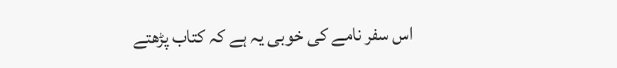اس سفر نامے کی خوبی یہ ہے کہ کتاب پڑھتے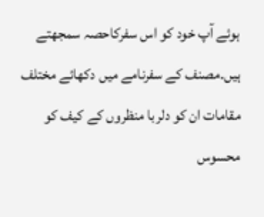ہوئے آپ خود کو اس سفرکاحصہ سمجھتے ہیں۔مصنف کے سفرنامے میں دکھائے مختلف مقامات ان کو دلربا منظروں کے کیف کو محسوس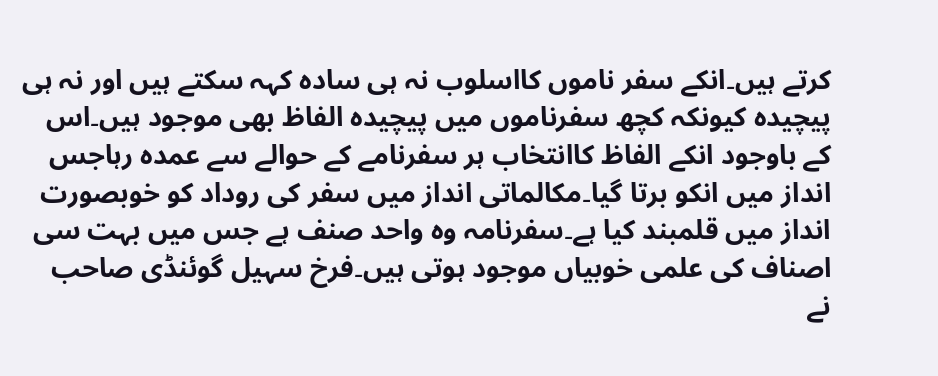کرتے ہیں۔انکے سفر ناموں کااسلوب نہ ہی سادہ کہہ سکتے ہیں اور نہ ہی پیچیدہ کیونکہ کچھ سفرناموں میں پیچیدہ الفاظ بھی موجود ہیں۔اس کے باوجود انکے الفاظ کاانتخاب ہر سفرنامے کے حوالے سے عمدہ رہاجس انداز میں انکو برتا گیا۔مکالماتی انداز میں سفر کی روداد کو خوبصورت انداز میں قلمبند کیا ہے۔سفرنامہ وہ واحد صنف ہے جس میں بہت سی اصناف کی علمی خوبیاں موجود ہوتی ہیں۔فرخ سہیل گوئنڈی صاحب نے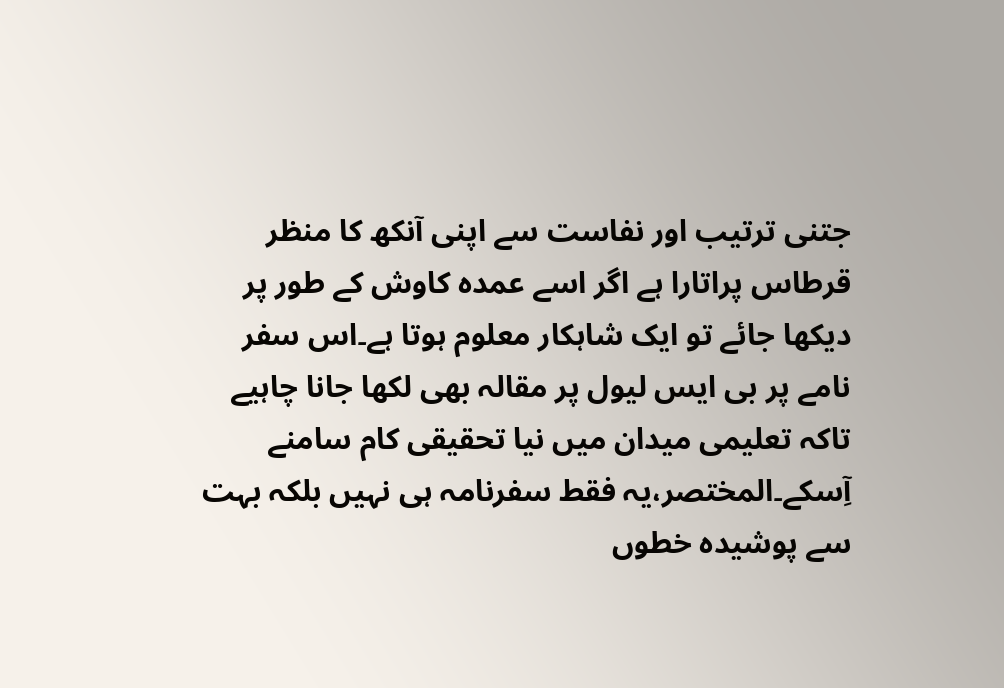جتنی ترتیب اور نفاست سے اپنی آنکھ کا منظر قرطاس پراتارا ہے اگر اسے عمدہ کاوش کے طور پر دیکھا جائے تو ایک شاہکار معلوم ہوتا ہے۔اس سفر نامے پر بی ایس لیول پر مقالہ بھی لکھا جانا چاہیے تاکہ تعلیمی میدان میں نیا تحقیقی کام سامنے آِسکے۔المختصر،یہ فقط سفرنامہ ہی نہیں بلکہ بہت سے پوشیدہ خطوں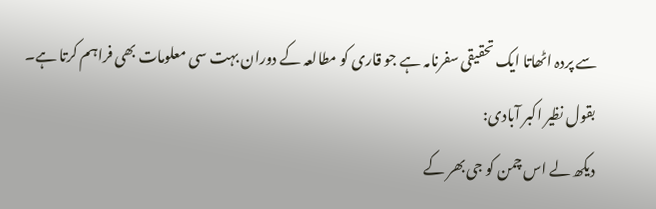سے پردہ اٹھاتا ایک تحقیقی سفرنامہ ہے جو قاری کو مطالعہ کے دوران بہت سی معلومات بھی فراہم کرتا ہے۔
بقول نظیر اکبر آبادی:
دیکھ لے اس چمن کو جی بھر کے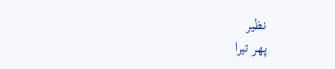نظیر
پھر تیرا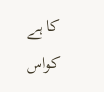کا ہے کواس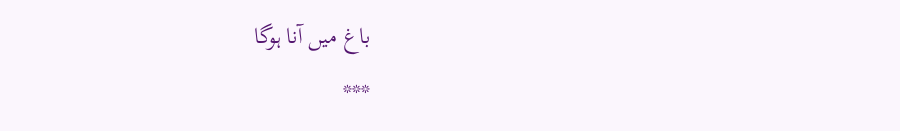باغ میں آنا ہوگا
***